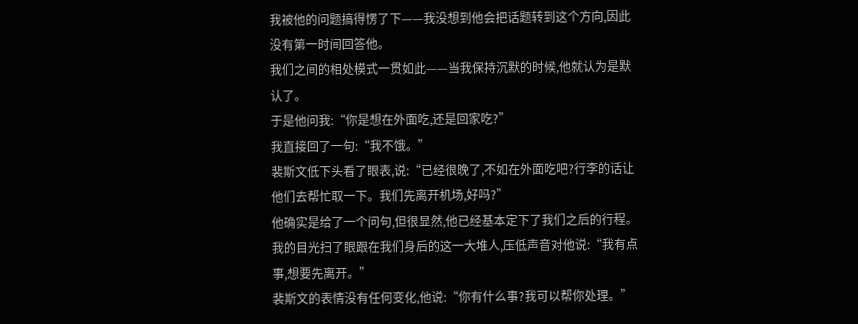我被他的问题搞得愣了下——我没想到他会把话题转到这个方向,因此没有第一时间回答他。
我们之间的相处模式一贯如此——当我保持沉默的时候,他就认为是默认了。
于是他问我:“你是想在外面吃,还是回家吃?”
我直接回了一句:“我不饿。”
裴斯文低下头看了眼表,说:“已经很晚了,不如在外面吃吧?行李的话让他们去帮忙取一下。我们先离开机场,好吗?”
他确实是给了一个问句,但很显然,他已经基本定下了我们之后的行程。
我的目光扫了眼跟在我们身后的这一大堆人,压低声音对他说:“我有点事,想要先离开。”
裴斯文的表情没有任何变化,他说:“你有什么事?我可以帮你处理。”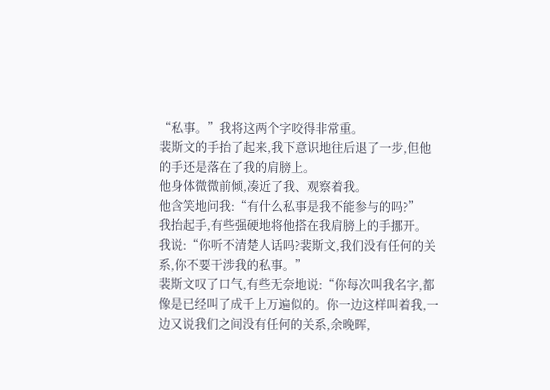“私事。”我将这两个字咬得非常重。
裴斯文的手抬了起来,我下意识地往后退了一步,但他的手还是落在了我的肩膀上。
他身体微微前倾,凑近了我、观察着我。
他含笑地问我:“有什么私事是我不能参与的吗?”
我抬起手,有些强硬地将他搭在我肩膀上的手挪开。
我说:“你听不清楚人话吗?裴斯文,我们没有任何的关系,你不要干涉我的私事。”
裴斯文叹了口气,有些无奈地说:“你每次叫我名字,都像是已经叫了成千上万遍似的。你一边这样叫着我,一边又说我们之间没有任何的关系,余晚晖,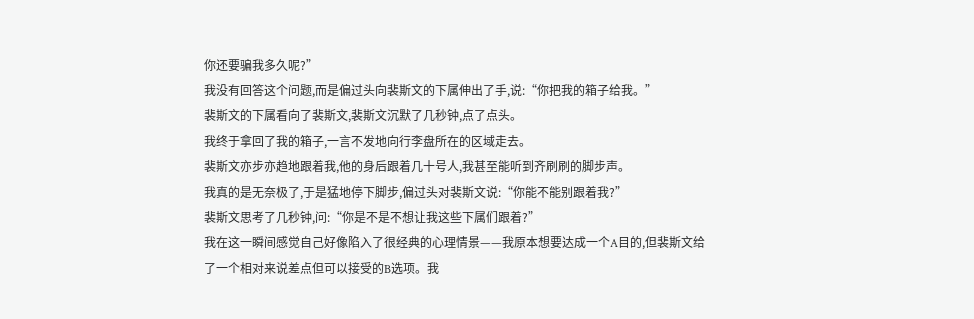你还要骗我多久呢?”
我没有回答这个问题,而是偏过头向裴斯文的下属伸出了手,说:“你把我的箱子给我。”
裴斯文的下属看向了裴斯文,裴斯文沉默了几秒钟,点了点头。
我终于拿回了我的箱子,一言不发地向行李盘所在的区域走去。
裴斯文亦步亦趋地跟着我,他的身后跟着几十号人,我甚至能听到齐刷刷的脚步声。
我真的是无奈极了,于是猛地停下脚步,偏过头对裴斯文说:“你能不能别跟着我?”
裴斯文思考了几秒钟,问:“你是不是不想让我这些下属们跟着?”
我在这一瞬间感觉自己好像陷入了很经典的心理情景——我原本想要达成一个A目的,但裴斯文给了一个相对来说差点但可以接受的B选项。我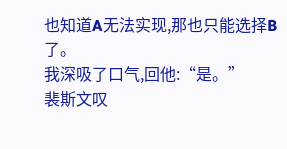也知道A无法实现,那也只能选择B了。
我深吸了口气,回他:“是。”
裴斯文叹